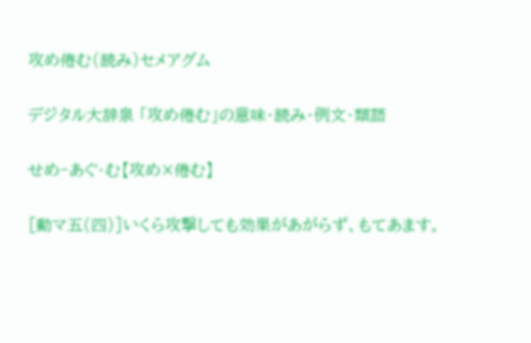攻め倦む(読み)セメアグム

デジタル大辞泉 「攻め倦む」の意味・読み・例文・類語

せめ‐あぐ・む【攻め×倦む】

[動マ五(四)]いくら攻撃しても効果があがらず、もてあます。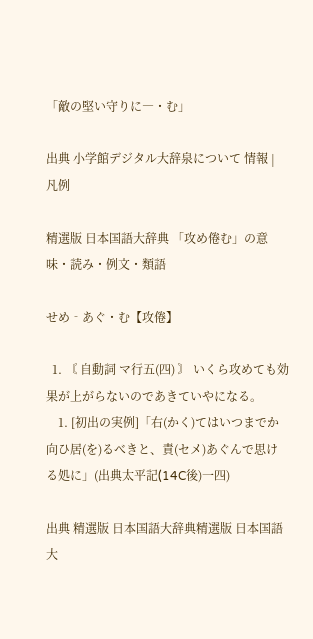「敵の堅い守りに―・む」

出典 小学館デジタル大辞泉について 情報 | 凡例

精選版 日本国語大辞典 「攻め倦む」の意味・読み・例文・類語

せめ‐あぐ・む【攻倦】

  1. 〘 自動詞 マ行五(四) 〙 いくら攻めても効果が上がらないのであきていやになる。
    1. [初出の実例]「右(かく)てはいつまでか向ひ居(を)るべきと、責(セメ)あぐんで思ける処に」(出典太平記(14C後)一四)

出典 精選版 日本国語大辞典精選版 日本国語大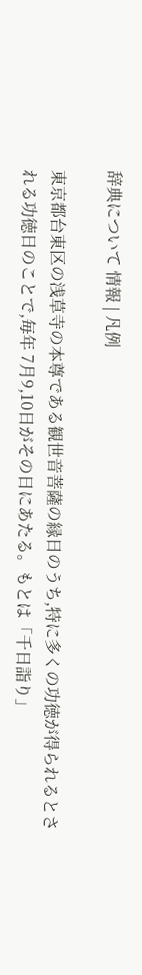辞典について 情報 | 凡例

東京都台東区の浅草寺の本尊である観世音菩薩の縁日のうち,特に多くの功徳が得られるとされる功徳日のことで,毎年 7月9,10日がその日にあたる。もとは「千日詣り」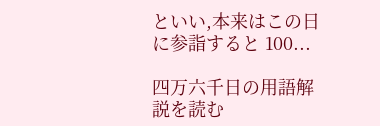といい,本来はこの日に参詣すると 100...

四万六千日の用語解説を読む